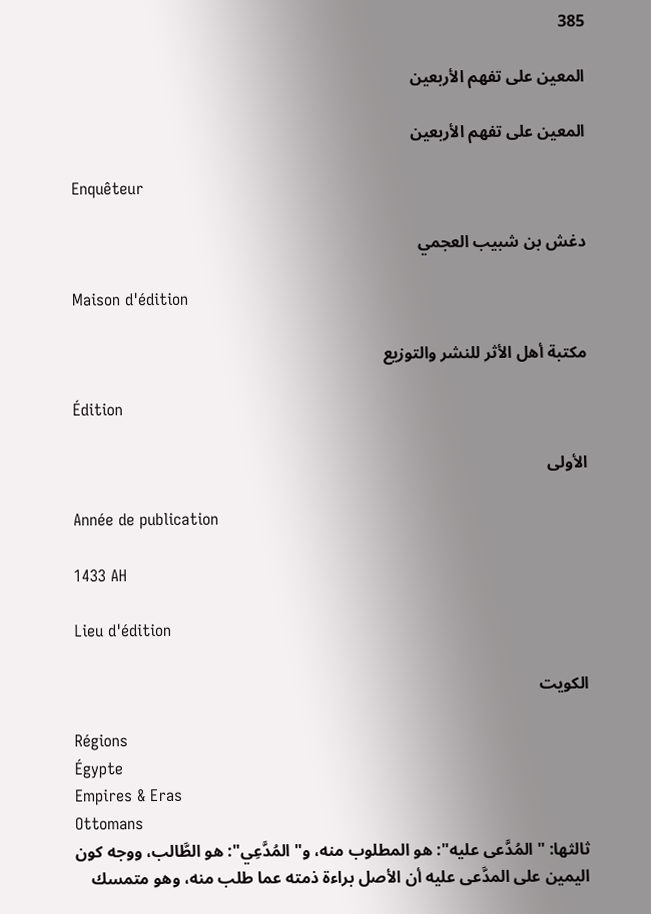385

المعين على تفهم الأربعين

المعين على تفهم الأربعين

Enquêteur

دغش بن شبيب العجمي

Maison d'édition

مكتبة أهل الأثر للنشر والتوزيع

Édition

الأولى

Année de publication

1433 AH

Lieu d'édition

الكويت

Régions
Égypte
Empires & Eras
Ottomans
ثالثها: "المُدَّعى عليه": هو المطلوب منه، و"المُدَّعِي": هو الطَّالب، ووجه كون اليمين على المدَّعى عليه أن الأصل براءة ذمته عما طلب منه، وهو متمسك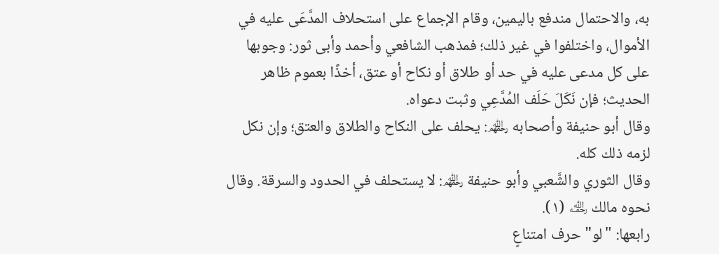به، والاحتمال مندفع باليمين، وقام الإجماع على استحلاف المدَّعَى عليه في الأموال، واختلفوا في غير ذلك؛ فمذهب الشافعي وأحمد وأبى ثور: وجوبها على كل مدعى عليه في حد أو طلاق أو نكاح أو عتق، أخذًا بعموم ظاهر الحديث؛ فإن نَكَلَ حَلَف المُدَّعِي وثبت دعواه.
وقال أبو حنيفة وأصحابه ﵏: يحلف على النكاح والطلاق والعتق؛ وإن نكل لزمه ذلك كله.
وقال الثوري والشَّعبي وأبو حنيفة ﵏: لا يستحلف في الحدود والسرقة. وقال نحوه مالك ﵀ (١).
رابعها: "لو" حرف امتناعٍ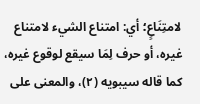لامتِنَاعٍ؛ أي: امتناع الشيء لامتناع غيره، أو حرف لِمَا سيقع لوقوع غيره، كما قاله سيبويه (٢)، والمعنى على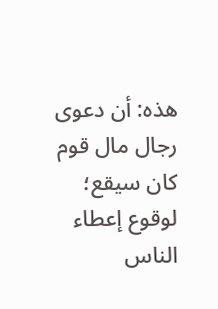هذه: أن دعوى رجال مال قوم كان سيقع؛ لوقوع إعطاء الناس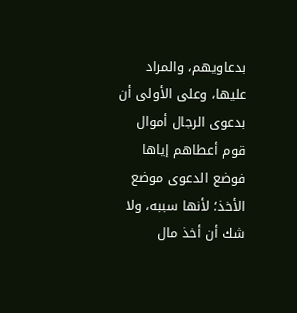بدعاويهم، والمراد عليها، وعلى الأولى أن بدعوى الرجال أموال قوم أعطاهم إياها فوضع الدعوى موضع الأخذ؛ لأنها سببه، ولا شك أن أخذ مال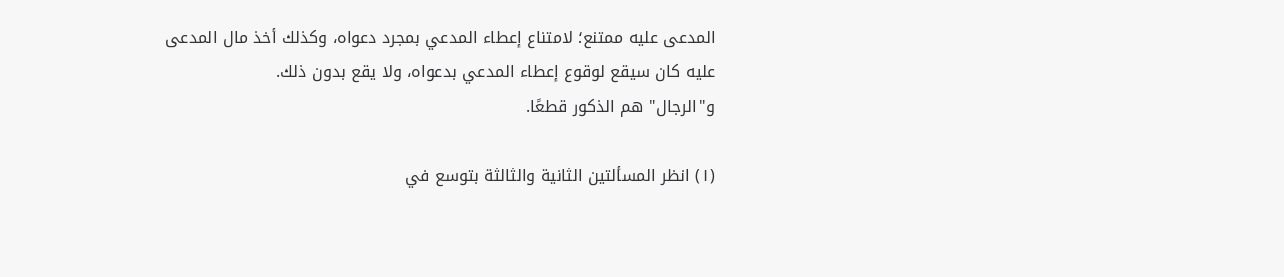المدعى عليه ممتنع؛ لامتناع إعطاء المدعي بمجرد دعواه، وكذلك أخذ مال المدعى عليه كان سيقع لوقوع إعطاء المدعي بدعواه، ولا يقع بدون ذلك.
و"الرجال" هم الذكور قطعًا.

(١) انظر المسألتين الثانية والثالثة بتوسع في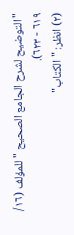"التوضيح لشرح الجامع الصحيح " للمؤلف (١٦/ ٦١٩ - ٦٢٣).
(٢) انظر: "الكتاب"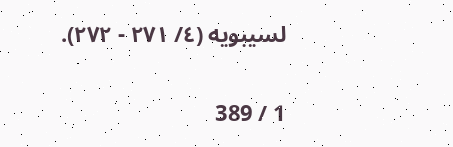لسيبويه (٤/ ٢٧١ - ٢٧٢).

1 / 389